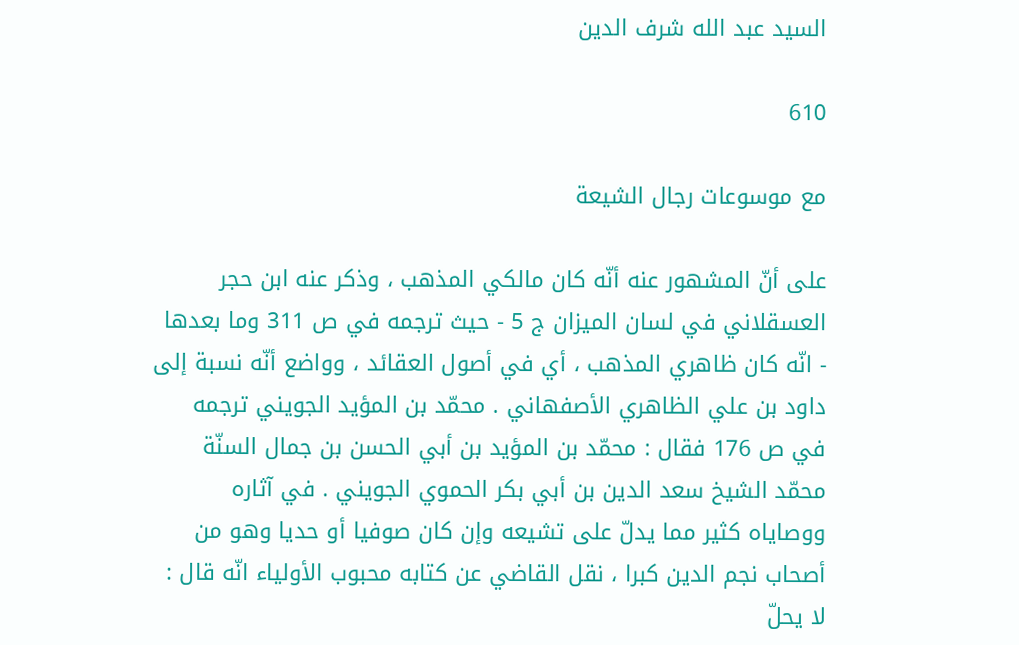السيد عبد الله شرف الدين

610

مع موسوعات رجال الشيعة

على أنّ المشهور عنه أنّه كان مالكي المذهب ، وذكر عنه ابن حجر العسقلاني في لسان الميزان ج 5 - حيث ترجمه في ص 311 وما بعدها - انّه كان ظاهري المذهب ، أي في أصول العقائد ، وواضع أنّه نسبة إلى داود بن علي الظاهري الأصفهاني . محمّد بن المؤيد الجويني ترجمه في ص 176 فقال : محمّد بن المؤيد بن أبي الحسن بن جمال السنّة محمّد الشيخ سعد الدين بن أبي بكر الحموي الجويني . في آثاره ووصاياه كثير مما يدلّ على تشيعه وإن كان صوفيا أو حديا وهو من أصحاب نجم الدين كبرا ، نقل القاضي عن كتابه محبوب الأولياء انّه قال : لا يحلّ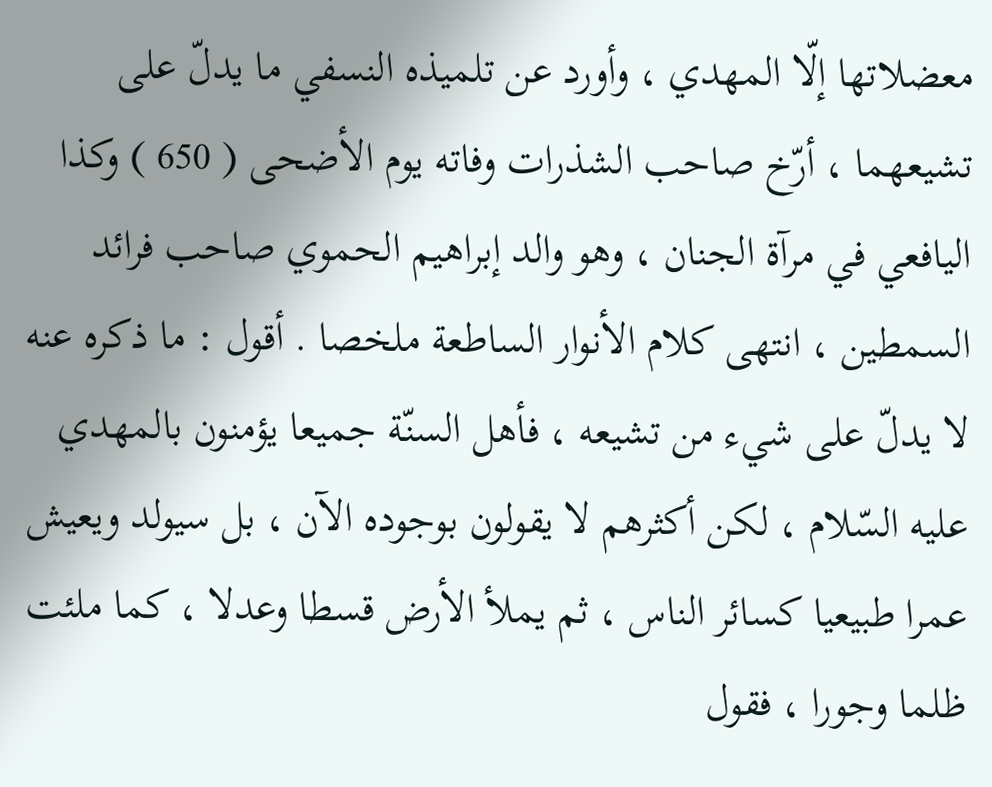معضلاتها إلّا المهدي ، وأورد عن تلميذه النسفي ما يدلّ على تشيعهما ، أرّخ صاحب الشذرات وفاته يوم الأضحى ( 650 ) وكذا اليافعي في مرآة الجنان ، وهو والد إبراهيم الحموي صاحب فرائد السمطين ، انتهى كلام الأنوار الساطعة ملخصا . أقول : ما ذكره عنه لا يدلّ على شيء من تشيعه ، فأهل السنّة جميعا يؤمنون بالمهدي عليه السّلام ، لكن أكثرهم لا يقولون بوجوده الآن ، بل سيولد ويعيش عمرا طبيعيا كسائر الناس ، ثم يملأ الأرض قسطا وعدلا ، كما ملئت ظلما وجورا ، فقول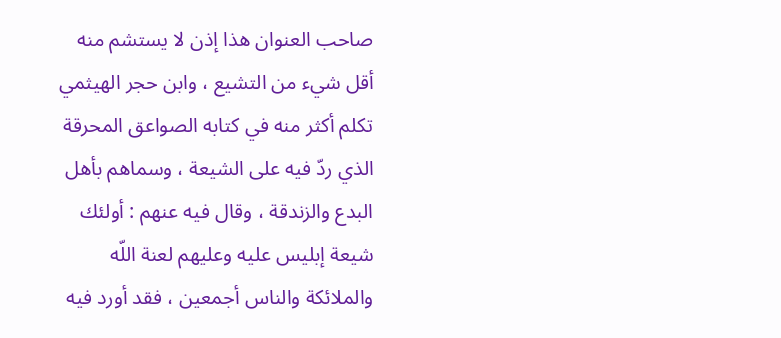صاحب العنوان هذا إذن لا يستشم منه أقل شيء من التشيع ، وابن حجر الهيثمي تكلم أكثر منه في كتابه الصواعق المحرقة الذي ردّ فيه على الشيعة ، وسماهم بأهل البدع والزندقة ، وقال فيه عنهم : أولئك شيعة إبليس عليه وعليهم لعنة اللّه والملائكة والناس أجمعين ، فقد أورد فيه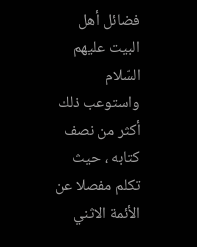فضائل أهل البيت عليهم السّلام واستوعب ذلك أكثر من نصف كتابه ، حيث تكلم مفصلا عن الأئمة الاثني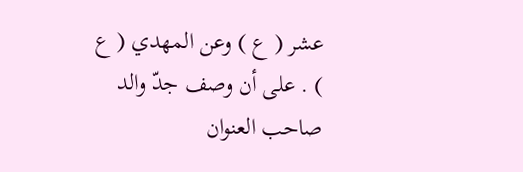عشر ( ع ) وعن المهدي ( ع ) . على أن وصف جدّ والد صاحب العنوان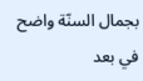بجمال السنّة واضح في بعد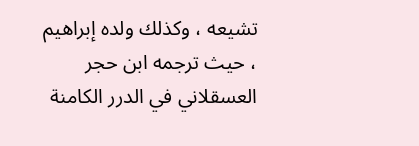تشيعه ، وكذلك ولده إبراهيم ، حيث ترجمه ابن حجر العسقلاني في الدرر الكامنة